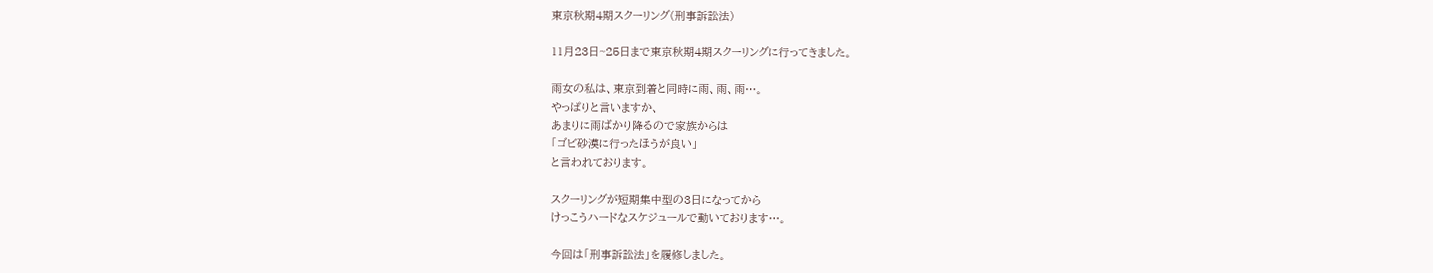東京秋期4期スクーリング(刑事訴訟法)

11月23日~25日まで東京秋期4期スクーリングに行ってきました。

雨女の私は、東京到着と同時に雨、雨、雨…。
やっぱりと言いますか、
あまりに雨ばかり降るので家族からは
「ゴビ砂漠に行ったほうが良い」
と言われております。

スクーリングが短期集中型の3日になってから
けっこうハードなスケジュールで動いております…。

今回は「刑事訴訟法」を履修しました。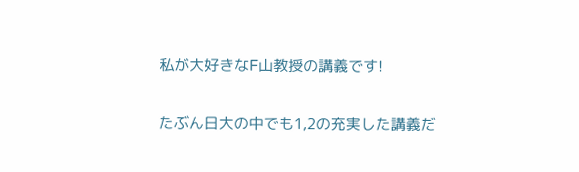私が大好きなF山教授の講義です!

たぶん日大の中でも1,2の充実した講義だ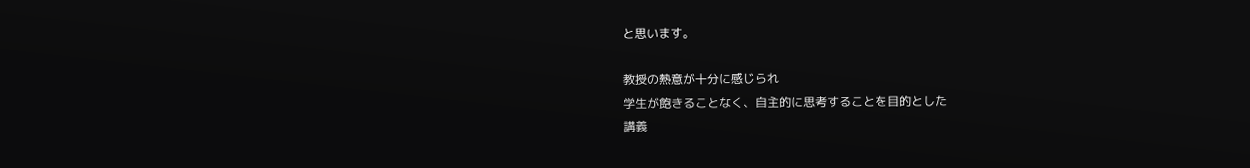と思います。

教授の熱意が十分に感じられ
学生が飽きることなく、自主的に思考することを目的とした
講義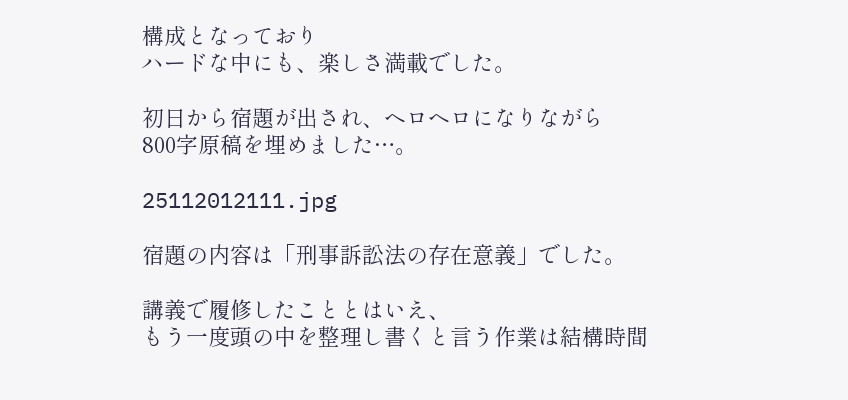構成となっており
ハードな中にも、楽しさ満載でした。

初日から宿題が出され、ヘロヘロになりながら
800字原稿を埋めました…。

25112012111.jpg

宿題の内容は「刑事訴訟法の存在意義」でした。

講義で履修したこととはいえ、
もう一度頭の中を整理し書くと言う作業は結構時間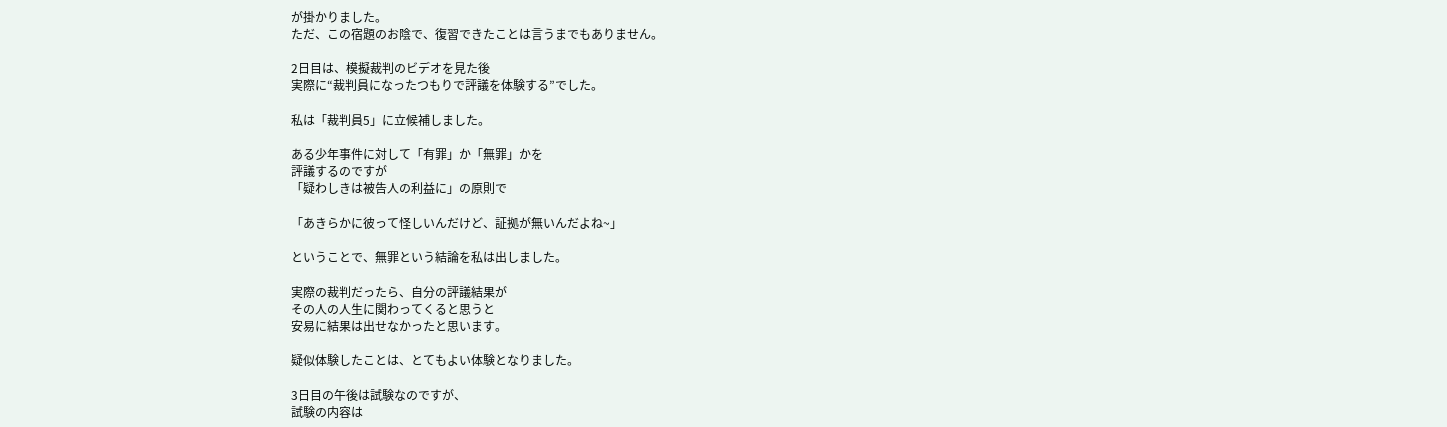が掛かりました。
ただ、この宿題のお陰で、復習できたことは言うまでもありません。

2日目は、模擬裁判のビデオを見た後
実際に“裁判員になったつもりで評議を体験する”でした。

私は「裁判員5」に立候補しました。

ある少年事件に対して「有罪」か「無罪」かを
評議するのですが
「疑わしきは被告人の利益に」の原則で

「あきらかに彼って怪しいんだけど、証拠が無いんだよね~」

ということで、無罪という結論を私は出しました。

実際の裁判だったら、自分の評議結果が
その人の人生に関わってくると思うと
安易に結果は出せなかったと思います。

疑似体験したことは、とてもよい体験となりました。

3日目の午後は試験なのですが、
試験の内容は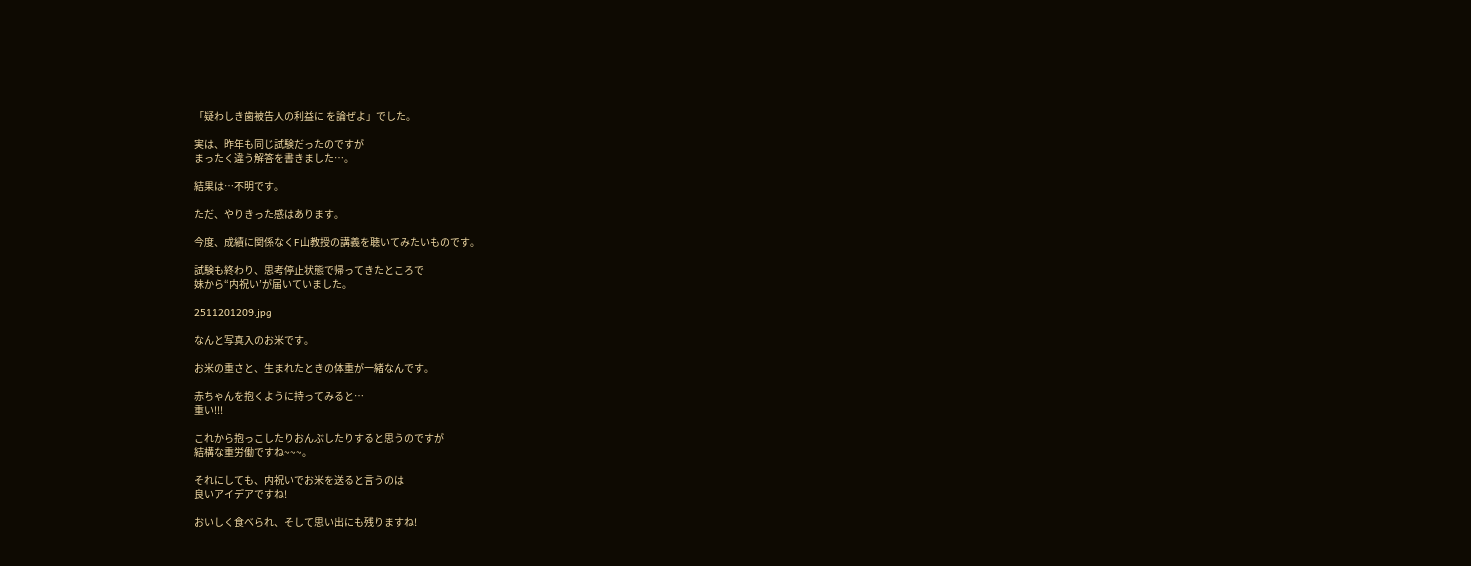「疑わしき歯被告人の利益に を論ぜよ」でした。

実は、昨年も同じ試験だったのですが
まったく違う解答を書きました…。

結果は…不明です。

ただ、やりきった感はあります。

今度、成績に関係なくF山教授の講義を聴いてみたいものです。

試験も終わり、思考停止状態で帰ってきたところで
妹から“内祝い’が届いていました。

2511201209.jpg

なんと写真入のお米です。

お米の重さと、生まれたときの体重が一緒なんです。

赤ちゃんを抱くように持ってみると…
重い!!!

これから抱っこしたりおんぶしたりすると思うのですが
結構な重労働ですね~~~。

それにしても、内祝いでお米を送ると言うのは
良いアイデアですね!

おいしく食べられ、そして思い出にも残りますね!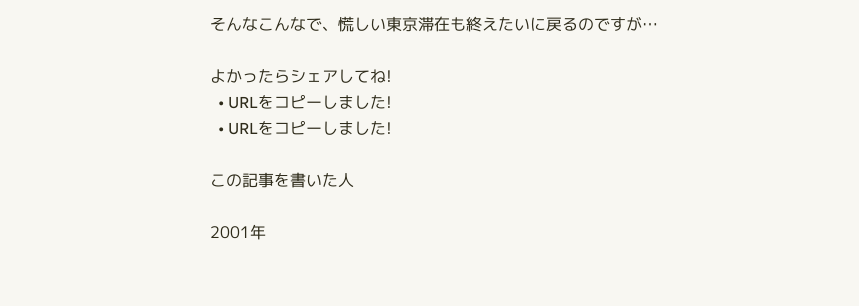そんなこんなで、慌しい東京滞在も終えたいに戻るのですが…

よかったらシェアしてね!
  • URLをコピーしました!
  • URLをコピーしました!

この記事を書いた人

2001年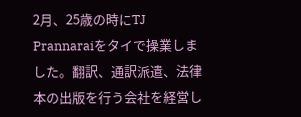2月、25歳の時にTJ Prannaraiをタイで操業しました。翻訳、通訳派遣、法律本の出版を行う会社を経営し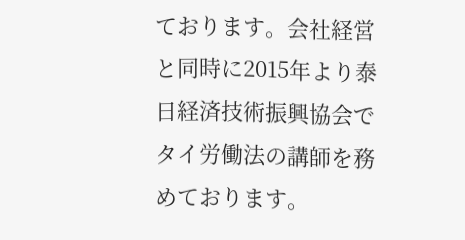ております。会社経営と同時に2015年より泰日経済技術振興協会でタイ労働法の講師を務めております。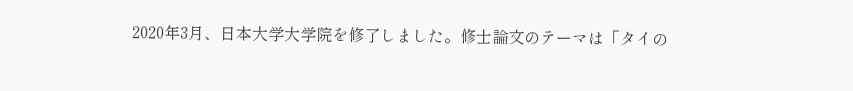2020年3月、日本大学大学院を修了しました。修士論文のテーマは「タイの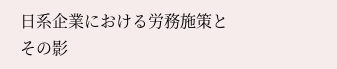日系企業における労務施策とその影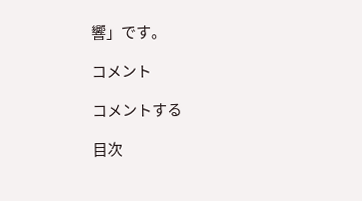響」です。

コメント

コメントする

目次